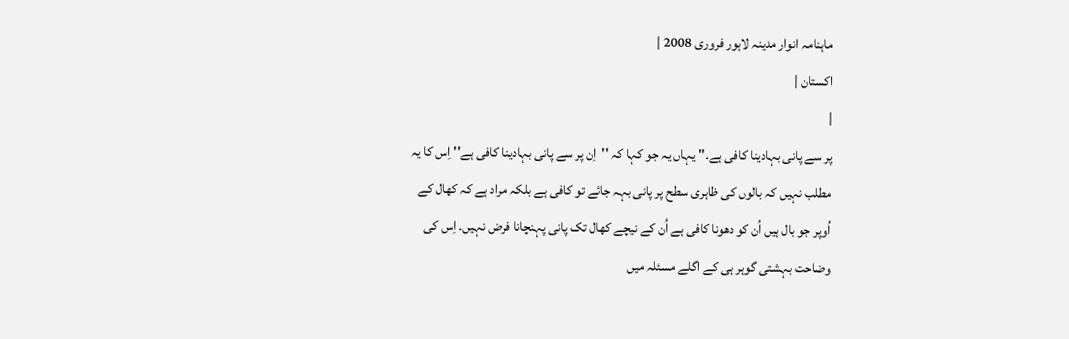ماہنامہ انوار مدینہ لاہور فروری 2008 |
اكستان |
|
پر سے پانی بہادینا کافی ہے۔'' یہاں یہ جو کہا کہ ''اِن پر سے پانی بہادینا کافی ہے'' اِس کا یہ مطلب نہیں کہ بالوں کی ظاہری سطح پر پانی بہہ جائے تو کافی ہے بلکہ مراد ہے کہ کھال کے اُوپر جو بال ہیں اُن کو دھونا کافی ہے اُن کے نیچے کھال تک پانی پہنچانا فرض نہیں۔ اِس کی وضاحت بہشتی گوہر ہی کے اگلے مسئلہ میں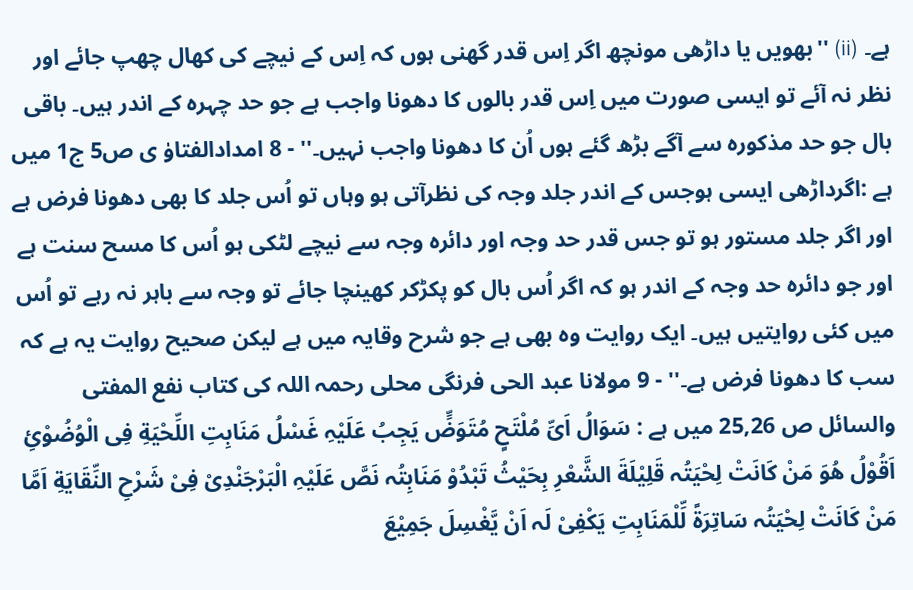ہے۔ (ii) ''بھویں یا داڑھی مونچھ اگر اِس قدر گھنی ہوں کہ اِس کے نیچے کی کھال چھپ جائے اور نظر نہ آئے تو ایسی صورت میں اِس قدر بالوں کا دھونا واجب ہے جو حد چہرہ کے اندر ہیں۔ باقی بال جو حد مذکورہ سے آگے بڑھ گئے ہوں اُن کا دھونا واجب نہیں۔'' - 8 امدادالفتاوٰ ی ص5 ج1 میں ہے :اگرداڑھی ایسی ہوجس کے اندر جلد وجہ کی نظرآتی ہو وہاں تو اُس جلد کا بھی دھونا فرض ہے اور اگر جلد مستور ہو تو جس قدر حد وجہ اور دائرہ وجہ سے نیچے لٹکی ہو اُس کا مسح سنت ہے اور جو دائرہ حد وجہ کے اندر ہو کہ اگر اُس بال کو پکڑکر کھینچا جائے تو وجہ سے باہر نہ رہے تو اُس میں کئی روایتیں ہیں۔ ایک روایت وہ بھی ہے جو شرح وقایہ میں ہے لیکن صحیح روایت یہ ہے کہ سب کا دھونا فرض ہے۔'' - 9 مولانا عبد الحی فرنگی محلی رحمہ اللہ کی کتاب نفع المفتی والسائل ص 25,26 میں ہے : سَوَالُ اَیِّ مُلْتَحٍ مُتَوَضٍّ یَجِبُ عَلَیْہِ غَسْلُ مَنَابِتِ اللِّحْیَةِ فِی الْوُضُوْئِ اَقُوْلُ ھُوَ مَنْ کَانَتْ لِحْیَتُہ قَلِیْلَةَ الشَّعْرِ بِحَیْثُ تَبْدُوْ مَنَابِتُہ نَصَّ عَلَیْہِ الْبَرْجَنْدِیْ فِیْ شَرْحِ النِّقَایَةِ اَمَّا مَنْ کَانَتْ لِحْیَتُہ سَاتِرَةً لِّلْمَنَابِتِ یَکْفِیْ لَہ اَنْ یَّغْسِلَ جَمِیْعَ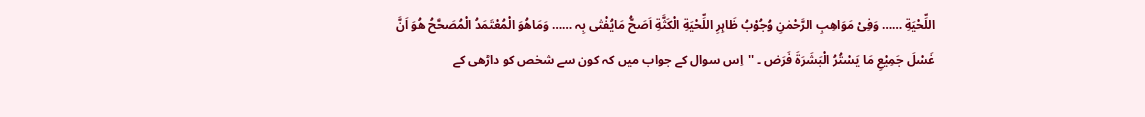اللِّحْیَةِ …… وَفِیْ مَوَاھِبِ الرَّحْمٰنِ وُجُوْبُ ظَاہِرِ اللِّحْیَةِ الْکَثَّةِ اَصَحُّ مَایُفْتٰی بِہ …… وَمَاھُوَ الْمُعْتَمَدُ الْمُصَحَّحُ ھُوَ اَنَّ غَسْلَ جَمِیْعِ مَا یَسْتُرُ الْبَشَرَةَ فَرَض ۔ ''اِس سوال کے جواب میں کہ کون سے شخص کو داڑھی کے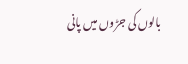بالوں کی جڑوں میں پانی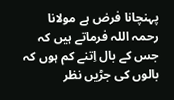پہنچانا فرض ہے مولانا رحمہ اللہ فرماتے ہیں کہ جس کے بال اِتنے کم ہوں کہ بالوں کی جڑیں نظر